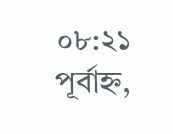০৮:২১ পূর্বাহ্ন,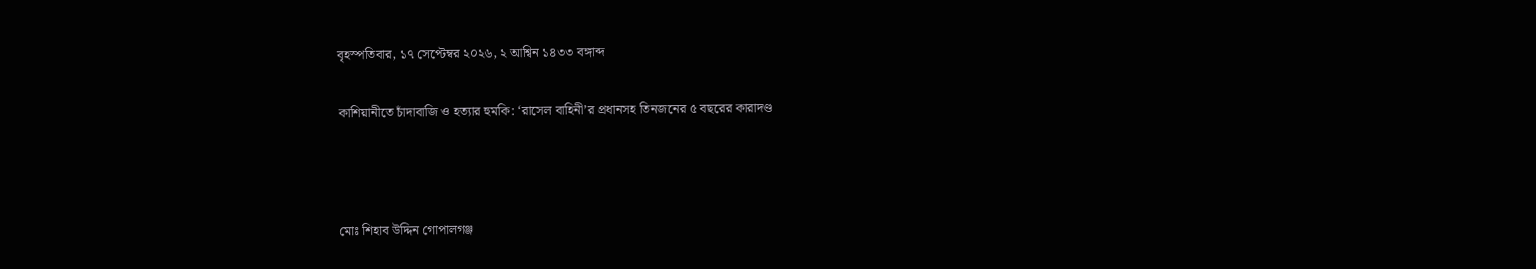বৃহস্পতিবার, ১৭ সেপ্টেম্বর ২০২৬, ২ আশ্বিন ১৪৩৩ বঙ্গাব্দ

কাশিয়ানীতে চাঁদাবাজি ও হত্যার হুমকি: ‘রাসেল বাহিনী’র প্রধানসহ তিনজনের ৫ বছরের কারাদণ্ড



মোঃ শিহাব উদ্দিন গোপালগঞ্জ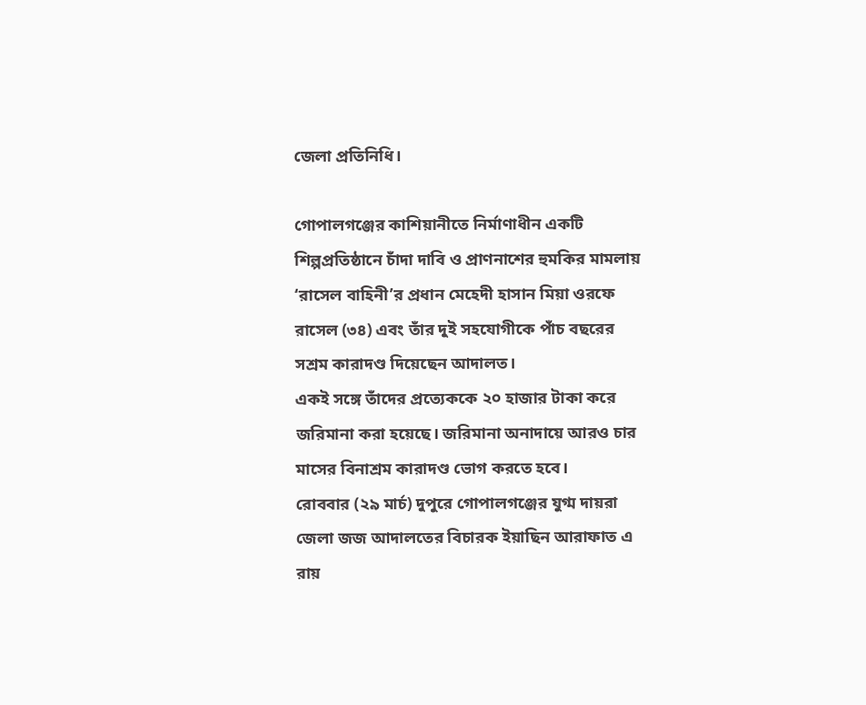জেলা প্রতিনিধি।

গোপালগঞ্জের কাশিয়ানীতে নির্মাণাধীন একটি শিল্পপ্রতিষ্ঠানে চাঁদা দাবি ও প্রাণনাশের হুমকির মামলায় ‘রাসেল বাহিনী’র প্রধান মেহেদী হাসান মিয়া ওরফে রাসেল (৩৪) এবং তাঁর দুই সহযোগীকে পাঁচ বছরের সশ্রম কারাদণ্ড দিয়েছেন আদালত।
একই সঙ্গে তাঁদের প্রত্যেককে ২০ হাজার টাকা করে জরিমানা করা হয়েছে। জরিমানা অনাদায়ে আরও চার মাসের বিনাশ্রম কারাদণ্ড ভোগ করতে হবে।
রোববার (২৯ মার্চ) দুপুরে গোপালগঞ্জের যুগ্ম দায়রা জেলা জজ আদালতের বিচারক ইয়াছিন আরাফাত এ রায়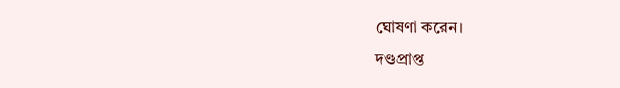ঘোষণা করেন।
দণ্ডপ্রাপ্ত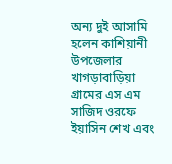অন্য দুই আসামি হলেন কাশিয়ানী উপজেলার খাগড়াবাড়িয়া গ্রামের এস এম সাজিদ ওরফে ইয়াসিন শেখ এবং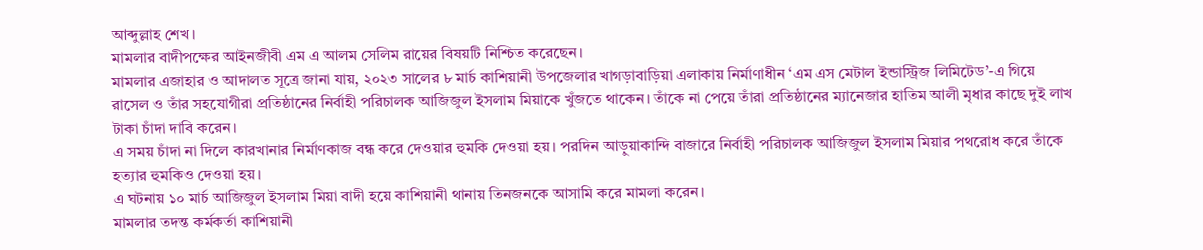আব্দুল্লাহ শেখ।
মামলার বাদীপক্ষের আইনজীবী এম এ আলম সেলিম রায়ের বিষয়টি নিশ্চিত করেছেন।
মামলার এজাহার ও আদালত সূত্রে জানা যায়, ২০২৩ সালের ৮ মার্চ কাশিয়ানী উপজেলার খাগড়াবাড়িয়া এলাকায় নির্মাণাধীন ‘এম এস মেটাল ইন্ডাস্ট্রিজ লিমিটেড’-এ গিয়ে রাসেল ও তাঁর সহযোগীরা প্রতিষ্ঠানের নির্বাহী পরিচালক আজিজুল ইসলাম মিয়াকে খুঁজতে থাকেন। তাঁকে না পেয়ে তাঁরা প্রতিষ্ঠানের ম্যানেজার হাতিম আলী মৃধার কাছে দুই লাখ টাকা চাঁদা দাবি করেন।
এ সময় চাঁদা না দিলে কারখানার নির্মাণকাজ বন্ধ করে দেওয়ার হুমকি দেওয়া হয়। পরদিন আড়ুয়াকান্দি বাজারে নির্বাহী পরিচালক আজিজুল ইসলাম মিয়ার পথরোধ করে তাঁকে হত্যার হুমকিও দেওয়া হয়।
এ ঘটনায় ১০ মার্চ আজিজুল ইসলাম মিয়া বাদী হয়ে কাশিয়ানী থানায় তিনজনকে আসামি করে মামলা করেন।
মামলার তদন্ত কর্মকর্তা কাশিয়ানী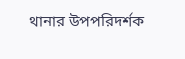থানার উপপরিদর্শক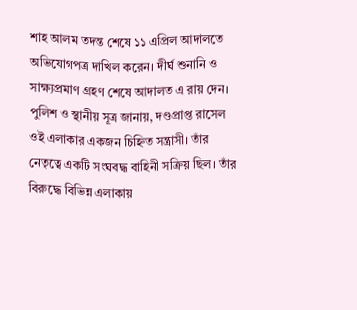শাহ আলম তদন্ত শেষে ১১ এপ্রিল আদালতে অভিযোগপত্র দাখিল করেন। দীর্ঘ শুনানি ও সাক্ষ্যপ্রমাণ গ্রহণ শেষে আদালত এ রায় দেন।
পুলিশ ও স্থানীয় সূত্র জানায়, দণ্ডপ্রাপ্ত রাসেল ওই এলাকার একজন চিহ্নিত সন্ত্রাসী। তাঁর নেতৃত্বে একটি সংঘবদ্ধ বাহিনী সক্রিয় ছিল। তাঁর বিরুদ্ধে বিভিন্ন এলাকায়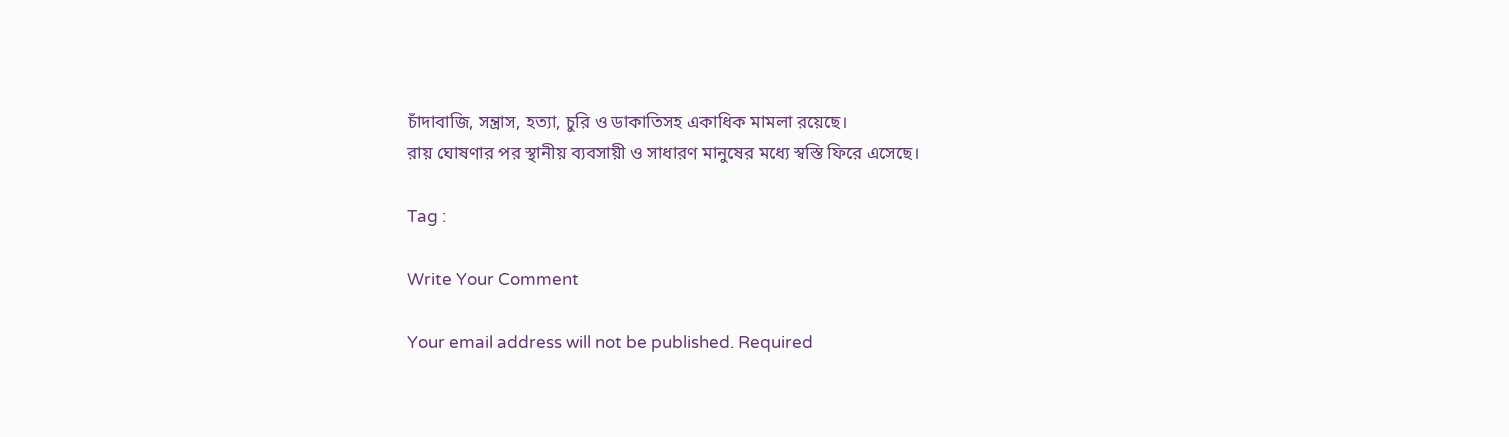চাঁদাবাজি, সন্ত্রাস, হত্যা, চুরি ও ডাকাতিসহ একাধিক মামলা রয়েছে।
রায় ঘোষণার পর স্থানীয় ব্যবসায়ী ও সাধারণ মানুষের মধ্যে স্বস্তি ফিরে এসেছে।

Tag :

Write Your Comment

Your email address will not be published. Required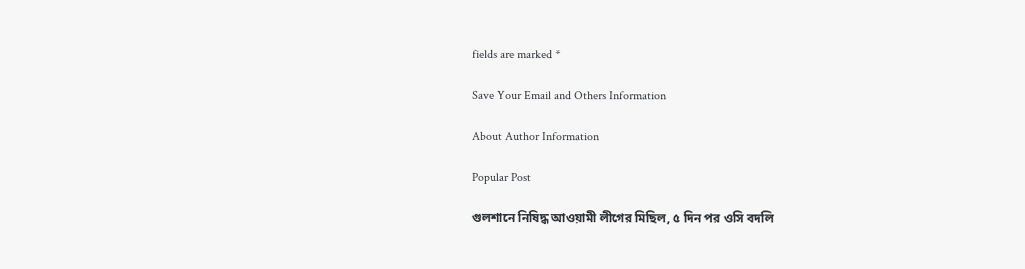fields are marked *

Save Your Email and Others Information

About Author Information

Popular Post

গুলশানে নিষিদ্ধ আওয়ামী লীগের মিছিল, ৫ দিন পর ওসি বদলি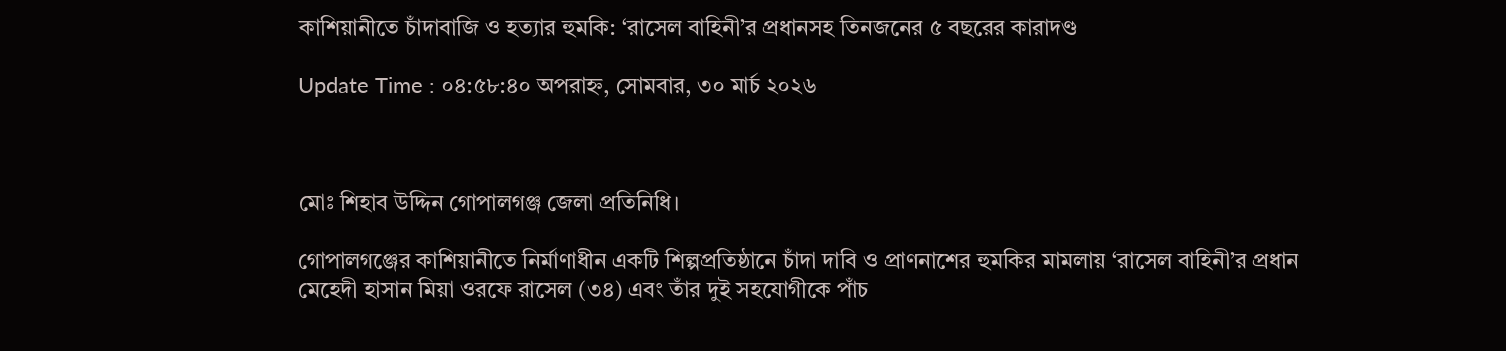কাশিয়ানীতে চাঁদাবাজি ও হত্যার হুমকি: ‘রাসেল বাহিনী’র প্রধানসহ তিনজনের ৫ বছরের কারাদণ্ড

Update Time : ০৪:৫৮:৪০ অপরাহ্ন, সোমবার, ৩০ মার্চ ২০২৬



মোঃ শিহাব উদ্দিন গোপালগঞ্জ জেলা প্রতিনিধি।

গোপালগঞ্জের কাশিয়ানীতে নির্মাণাধীন একটি শিল্পপ্রতিষ্ঠানে চাঁদা দাবি ও প্রাণনাশের হুমকির মামলায় ‘রাসেল বাহিনী’র প্রধান মেহেদী হাসান মিয়া ওরফে রাসেল (৩৪) এবং তাঁর দুই সহযোগীকে পাঁচ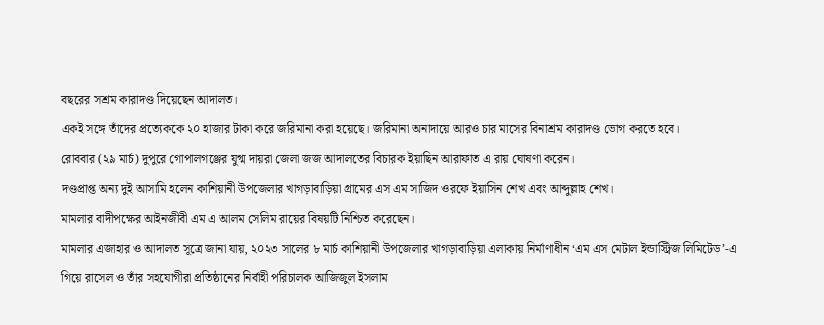বছরের সশ্রম কারাদণ্ড দিয়েছেন আদালত।
একই সঙ্গে তাঁদের প্রত্যেককে ২০ হাজার টাকা করে জরিমানা করা হয়েছে। জরিমানা অনাদায়ে আরও চার মাসের বিনাশ্রম কারাদণ্ড ভোগ করতে হবে।
রোববার (২৯ মার্চ) দুপুরে গোপালগঞ্জের যুগ্ম দায়রা জেলা জজ আদালতের বিচারক ইয়াছিন আরাফাত এ রায় ঘোষণা করেন।
দণ্ডপ্রাপ্ত অন্য দুই আসামি হলেন কাশিয়ানী উপজেলার খাগড়াবাড়িয়া গ্রামের এস এম সাজিদ ওরফে ইয়াসিন শেখ এবং আব্দুল্লাহ শেখ।
মামলার বাদীপক্ষের আইনজীবী এম এ আলম সেলিম রায়ের বিষয়টি নিশ্চিত করেছেন।
মামলার এজাহার ও আদালত সূত্রে জানা যায়, ২০২৩ সালের ৮ মার্চ কাশিয়ানী উপজেলার খাগড়াবাড়িয়া এলাকায় নির্মাণাধীন ‘এম এস মেটাল ইন্ডাস্ট্রিজ লিমিটেড’-এ গিয়ে রাসেল ও তাঁর সহযোগীরা প্রতিষ্ঠানের নির্বাহী পরিচালক আজিজুল ইসলাম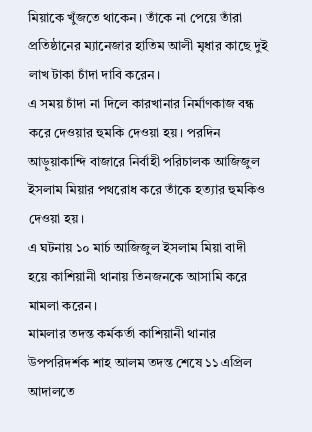মিয়াকে খুঁজতে থাকেন। তাঁকে না পেয়ে তাঁরা প্রতিষ্ঠানের ম্যানেজার হাতিম আলী মৃধার কাছে দুই লাখ টাকা চাঁদা দাবি করেন।
এ সময় চাঁদা না দিলে কারখানার নির্মাণকাজ বন্ধ করে দেওয়ার হুমকি দেওয়া হয়। পরদিন আড়ুয়াকান্দি বাজারে নির্বাহী পরিচালক আজিজুল ইসলাম মিয়ার পথরোধ করে তাঁকে হত্যার হুমকিও দেওয়া হয়।
এ ঘটনায় ১০ মার্চ আজিজুল ইসলাম মিয়া বাদী হয়ে কাশিয়ানী থানায় তিনজনকে আসামি করে মামলা করেন।
মামলার তদন্ত কর্মকর্তা কাশিয়ানী থানার উপপরিদর্শক শাহ আলম তদন্ত শেষে ১১ এপ্রিল আদালতে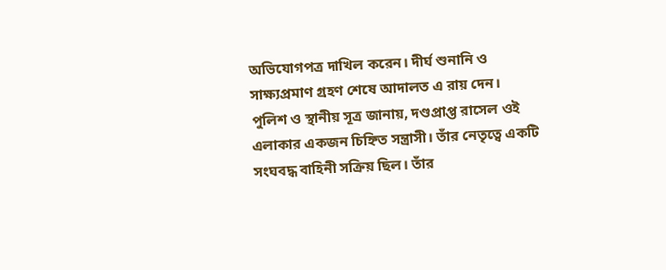অভিযোগপত্র দাখিল করেন। দীর্ঘ শুনানি ও সাক্ষ্যপ্রমাণ গ্রহণ শেষে আদালত এ রায় দেন।
পুলিশ ও স্থানীয় সূত্র জানায়, দণ্ডপ্রাপ্ত রাসেল ওই এলাকার একজন চিহ্নিত সন্ত্রাসী। তাঁর নেতৃত্বে একটি সংঘবদ্ধ বাহিনী সক্রিয় ছিল। তাঁর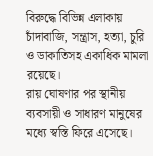বিরুদ্ধে বিভিন্ন এলাকায় চাঁদাবাজি, সন্ত্রাস, হত্যা, চুরি ও ডাকাতিসহ একাধিক মামলা রয়েছে।
রায় ঘোষণার পর স্থানীয় ব্যবসায়ী ও সাধারণ মানুষের মধ্যে স্বস্তি ফিরে এসেছে।